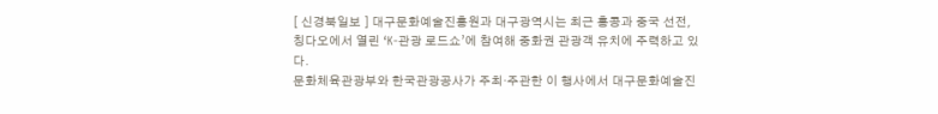[ 신경북일보 ] 대구문화예술진흥원과 대구광역시는 최근 홍콩과 중국 선전, 칭다오에서 열린 ‘K-관광 로드쇼’에 참여해 중화권 관광객 유치에 주력하고 있다.
문화체육관광부와 한국관광공사가 주최·주관한 이 행사에서 대구문화예술진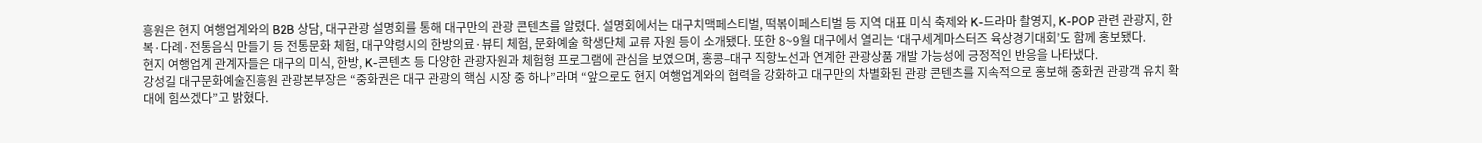흥원은 현지 여행업계와의 B2B 상담, 대구관광 설명회를 통해 대구만의 관광 콘텐츠를 알렸다. 설명회에서는 대구치맥페스티벌, 떡볶이페스티벌 등 지역 대표 미식 축제와 K-드라마 촬영지, K-POP 관련 관광지, 한복·다례·전통음식 만들기 등 전통문화 체험, 대구약령시의 한방의료·뷰티 체험, 문화예술 학생단체 교류 자원 등이 소개됐다. 또한 8~9월 대구에서 열리는 ‘대구세계마스터즈 육상경기대회’도 함께 홍보됐다.
현지 여행업계 관계자들은 대구의 미식, 한방, K-콘텐츠 등 다양한 관광자원과 체험형 프로그램에 관심을 보였으며, 홍콩–대구 직항노선과 연계한 관광상품 개발 가능성에 긍정적인 반응을 나타냈다.
강성길 대구문화예술진흥원 관광본부장은 “중화권은 대구 관광의 핵심 시장 중 하나”라며 “앞으로도 현지 여행업계와의 협력을 강화하고 대구만의 차별화된 관광 콘텐츠를 지속적으로 홍보해 중화권 관광객 유치 확대에 힘쓰겠다”고 밝혔다.